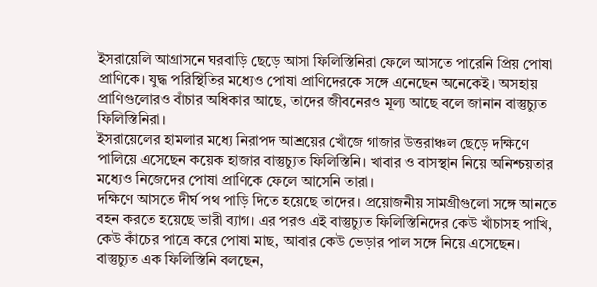ইসরায়েলি আগ্রাসনে ঘরবাড়ি ছেড়ে আসা ফিলিস্তিনিরা ফেলে আসতে পারেনি প্রিয় পোষা প্রাণিকে। যুদ্ধ পরিস্থিতির মধ্যেও পোষা প্রাণিদেরকে সঙ্গে এনেছেন অনেকেই। অসহায় প্রাণিগুলোরও বাঁচার অধিকার আছে, তাদের জীবনেরও মূল্য আছে বলে জানান বাস্তুচ্যুত ফিলিস্তিনিরা।
ইসরায়েলের হামলার মধ্যে নিরাপদ আশ্রয়ের খোঁজে গাজার উত্তরাঞ্চল ছেড়ে দক্ষিণে পালিয়ে এসেছেন কয়েক হাজার বাস্তুচ্যুত ফিলিস্তিনি। খাবার ও বাসস্থান নিয়ে অনিশ্চয়তার মধ্যেও নিজেদের পোষা প্রাণিকে ফেলে আসেনি তারা।
দক্ষিণে আসতে দীর্ঘ পথ পাড়ি দিতে হয়েছে তাদের। প্রয়োজনীয় সামগ্রীগুলো সঙ্গে আনতে বহন করতে হয়েছে ভারী ব্যাগ। এর পরও এই বাস্তুচ্যুত ফিলিস্তিনিদের কেউ খাঁচাসহ পাখি, কেউ কাঁচের পাত্রে করে পোষা মাছ, আবার কেউ ভেড়ার পাল সঙ্গে নিয়ে এসেছেন।
বাস্তুচ্যুত এক ফিলিস্তিনি বলছেন,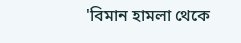'বিমান হামলা থেকে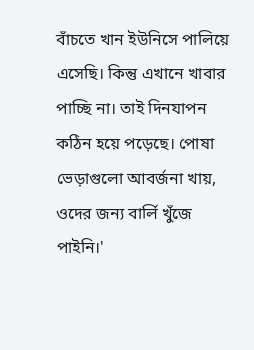বাঁচতে খান ইউনিসে পালিয়ে এসেছি। কিন্তু এখানে খাবার
পাচ্ছি না। তাই দিনযাপন কঠিন হয়ে পড়েছে। পোষা ভেড়াগুলো আবর্জনা খায়, ওদের জন্য বার্লি খুঁজে পাইনি।'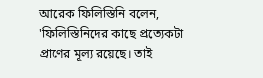আরেক ফিলিস্তিনি বলেন, 'ফিলিস্তিনিদের কাছে প্রত্যেকটা প্রাণের মূল্য রয়েছে। তাই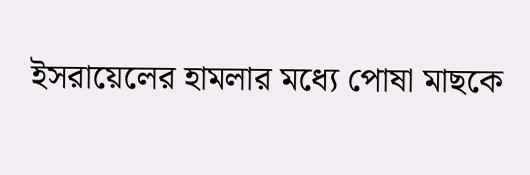ইসরায়েলের হামলার মধ্যে পোষা মাছকে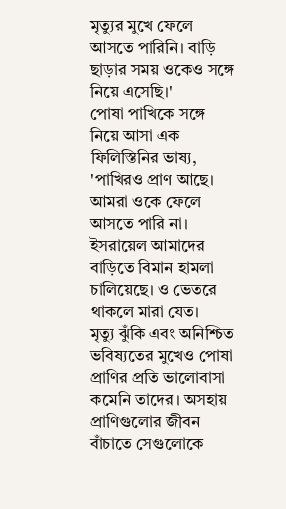মৃত্যুর মুখে ফেলে আসতে পারিনি। বাড়ি ছাড়ার সময় ওকেও সঙ্গে নিয়ে এসেছি।'
পোষা পাখিকে সঙ্গে নিয়ে আসা এক ফিলিস্তিনির ভাষ্য, 'পাখিরও প্রাণ আছে। আমরা ওকে ফেলে আসতে পারি না। ইসরায়েল আমাদের বাড়িতে বিমান হামলা চালিয়েছে। ও ভেতরে থাকলে মারা যেত।
মৃত্যু ঝুঁকি এবং অনিশ্চিত ভবিষ্যতের মুখেও পোষা প্রাণির প্রতি ভালোবাসা কমেনি তাদের। অসহায় প্রাণিগুলোর জীবন বাঁচাতে সেগুলোকে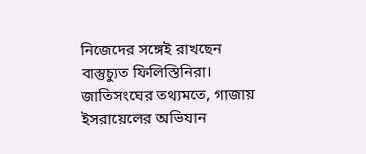নিজেদের সঙ্গেই রাখছেন বাস্তুচ্যুত ফিলিস্তিনিরা।
জাতিসংঘের তথ্যমতে, গাজায় ইসরায়েলের অভিযান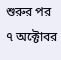শুরুর পর ৭ অক্টোবর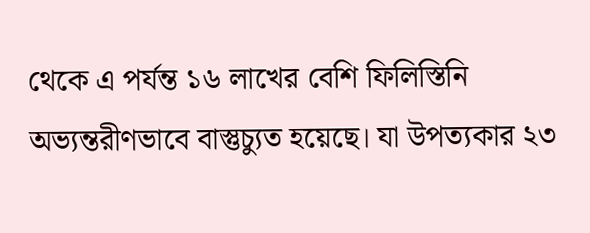থেকে এ পর্যন্ত ১৬ লাখের বেশি ফিলিস্তিনি অভ্যন্তরীণভাবে বাস্তুচ্যুত হয়েছে। যা উপত্যকার ২৩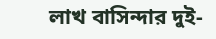লাখ বাসিন্দার দুই-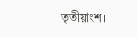তৃতীয়াংশ।